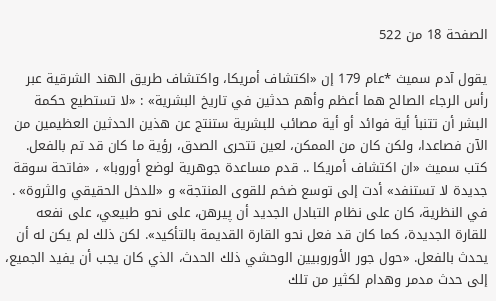الصفحة 18 من 522

يقول آدم سميث *عام 179 إن «اكتشاف أمريكا، واكتشاف طريق الهند الشرقية عبر رأس الرجاء الصالح هما أعظم وأهم حدثين في تاريخ البشرية» : «لا تستطيع حكمة البشر أن تتنبأ أية فوائد أو أية مصائب للبشرية ستنتج عن هذين الحدثين العظيمين من الآن فصاعدا، ولكن كان من الممكن، لعين تتحرى الصدق، رؤية ما كان قد تم بالفعل. كتب سميث «ان اكتشاف أمريكا .. قدم مساعدة جوهرية لوضع أوروبا» ، «فاتحة سوقة جديدة لا تستنفد» أدت إلى توسع ضخم للقوى المنتجة» و «للدخل الحقيقي والثروة» . في النظرية، كان على نظام التبادل الجديد أن پيرهن، على نحو طبيعي، على نفعه للقارة الجديدة، كما كان قد فعل نحو القارة القديمة بالتأكيد». لكن ذلك لم يكن له أن يحدث بالفعل. «حول جور الأوروبيين الوحشي ذلك الحدث، الذي كان يجب أن يفيد الجميع، إلى حدث مدمر وهدام لكثير من تلك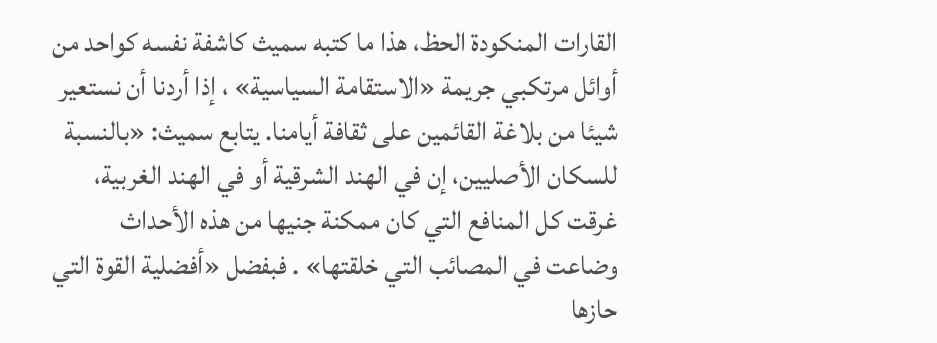القارات المنكودة الحظ، هذا ما كتبه سميث كاشفة نفسه كواحد من أوائل مرتكبي جريمة «الاستقامة السياسية» ، إذا أردنا أن نستعير شيئا من بلاغة القائمين على ثقافة أيامنا. يتابع سميث: «بالنسبة للسكان الأصليين، إن في الهند الشرقية أو في الهند الغربية، غرقت كل المنافع التي كان ممكنة جنيها من هذه الأحداث وضاعت في المصائب التي خلقتها» . فبفضل «أفضلية القوة التي حازها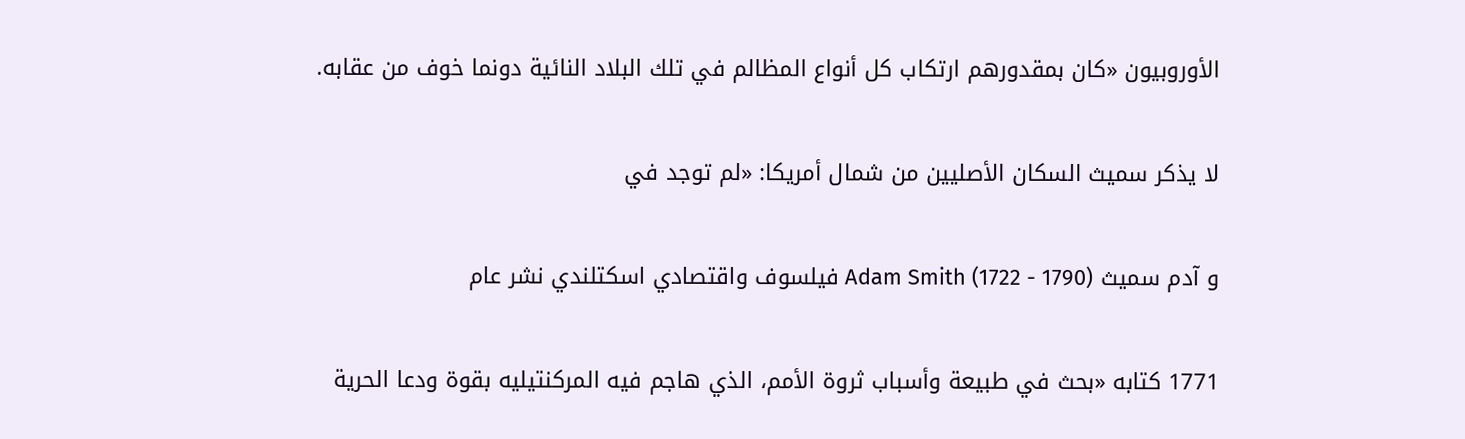الأوروبيون «كان بمقدورهم ارتکاب كل أنواع المظالم في تلك البلاد النائية دونما خوف من عقابه.

لا يذكر سميث السكان الأصليين من شمال أمريكا: «لم توجد في

و آدم سميث Adam Smith (1722 - 1790) فيلسوف واقتصادي اسكتلندي نشر عام

1771 كتابه «بحث في طبيعة وأسباب ثروة الأمم، الذي هاجم فيه المركنتيليه بقوة ودعا الحرية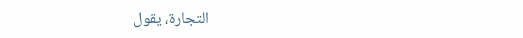التجارة، يقول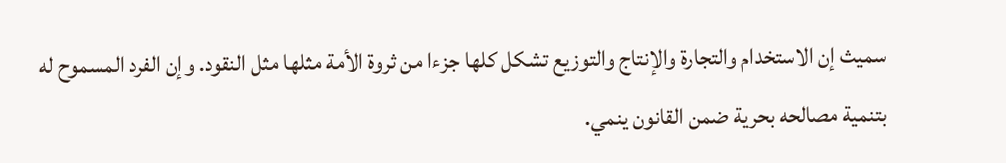سميث إن الاستخدام والتجارة والإنتاج والتوزيع تشكل كلها جزءا من ثروة الأمة مثلها مثل النقود. وإن الفرد المسموح له بتنمية مصالحه بحرية ضمن القانون ينمي.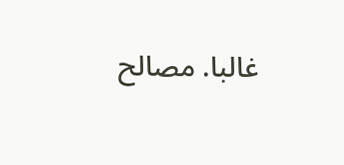غالبا. مصالح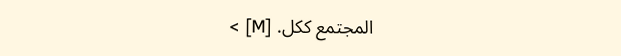المجتمع ككل. [M] >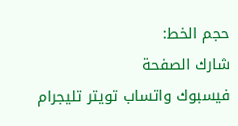حجم الخط:
شارك الصفحة
فيسبوك واتساب تويتر تليجرام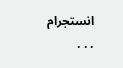انستجرام
. . .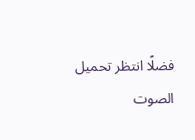فضلًا انتظر تحميل الصوت